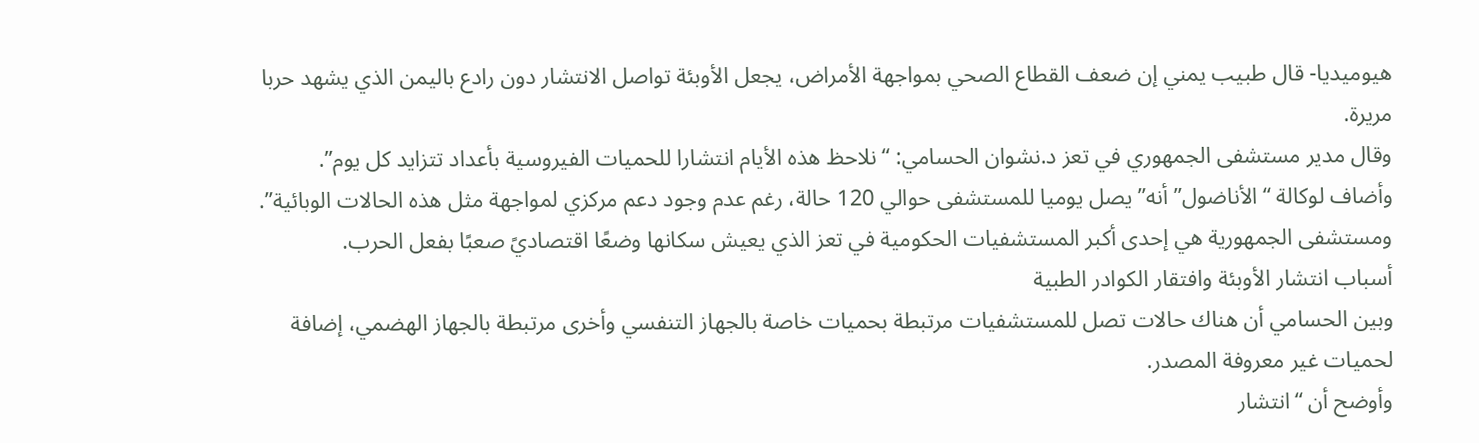هيوميديا- قال طبيب يمني إن ضعف القطاع الصحي بمواجهة الأمراض، يجعل الأوبئة تواصل الانتشار دون رادع باليمن الذي يشهد حربا مريرة.
وقال مدير مستشفى الجمهوري في تعز د.نشوان الحسامي: “نلاحظ هذه الأيام انتشارا للحميات الفيروسية بأعداد تتزايد كل يوم”.
وأضاف لوكالة “الأناضول” أنه” يصل يوميا للمستشفى حوالي 120 حالة، رغم عدم وجود دعم مركزي لمواجهة مثل هذه الحالات الوبائية”.
ومستشفى الجمهورية هي إحدى أكبر المستشفيات الحكومية في تعز الذي يعيش سكانها وضعًا اقتصاديً صعبًا بفعل الحرب.
أسباب انتشار الأوبئة وافتقار الكوادر الطبية
وبين الحسامي أن هناك حالات تصل للمستشفيات مرتبطة بحميات خاصة بالجهاز التنفسي وأخرى مرتبطة بالجهاز الهضمي، إضافة لحميات غير معروفة المصدر.
وأوضح أن “انتشار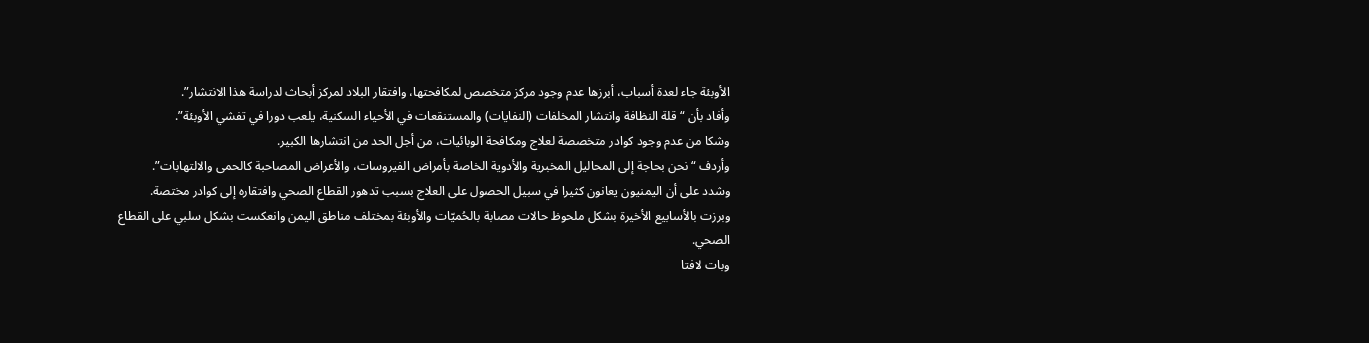الأوبئة جاء لعدة أسباب، أبرزها عدم وجود مركز متخصص لمكافحتها، وافتقار البلاد لمركز أبحاث لدراسة هذا الانتشار”.
وأفاد بأن “قلة النظافة وانتشار المخلفات (النفايات) والمستنقعات في الأحياء السكنية، يلعب دورا في تفشي الأوبئة”.
وشكا من عدم وجود كوادر متخصصة لعلاج ومكافحة الوبائيات، من أجل الحد من انتشارها الكبير.
وأردف “نحن بحاجة إلى المحاليل المخبرية والأدوية الخاصة بأمراض الفيروسات، والأعراض المصاحبة كالحمى والالتهابات”.
وشدد على أن اليمنيون يعانون كثيرا في سبيل الحصول على العلاج بسبب تدهور القطاع الصحي وافتقاره إلى كوادر مختصة.
وبرزت بالأسابيع الأخيرة بشكل ملحوظ حالات مصابة بالحُميّات والأوبئة بمختلف مناطق اليمن وانعكست بشكل سلبي على القطاع الصحي.
وبات لافتا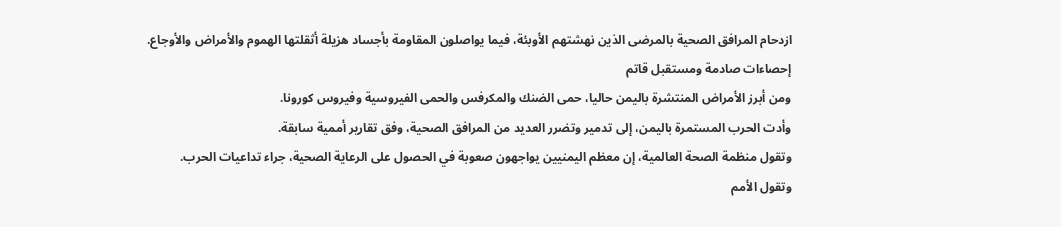ازدحام المرافق الصحية بالمرضى الذين نهشتهم الأوبئة، فيما يواصلون المقاومة بأجساد هزيلة أثقلتها الهموم والأمراض والأوجاع.
إحصاءات صادمة ومستقبل قاتم
ومن أبرز الأمراض المنتشرة باليمن حاليا، حمى الضنك والمكرفس والحمى الفيروسية وفيروس كورونا.
وأدت الحرب المستمرة باليمن، إلى تدمير وتضرر العديد من المرافق الصحية، وفق تقارير أممية سابقة.
وتقول منظمة الصحة العالمية، إن معظم اليمنيين يواجهون صعوبة في الحصول على الرعاية الصحية، جراء تداعيات الحرب.
وتقول الأمم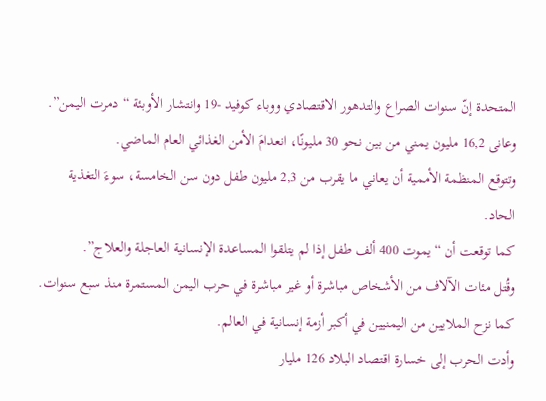المتحدة إنّ سنوات الصراع والتدهور الاقتصادي ووباء كوفيد -19 وانتشار الأوبئة “دمرت اليمن”.
وعانى 16,2 مليون يمني من بين نحو 30 مليونًا، انعدامَ الأمن الغذائي العام الماضي.
وتتوقع المنظمة الأممية أن يعاني ما يقرب من 2,3 مليون طفل دون سن الخامسة، سوءَ التغذية الحاد.
كما توقعت أن “يموت 400 ألف طفل إذا لم يتلقوا المساعدة الإنسانية العاجلة والعلاج”.
وقُتل مئات الآلاف من الأشخاص مباشرة أو غير مباشرة في حرب اليمن المستمرة منذ سبع سنوات.
كما نزح الملايين من اليمنيين في أكبر أزمة إنسانية في العالم.
وأدت الحرب إلى خسارة اقتصاد البلاد 126 مليار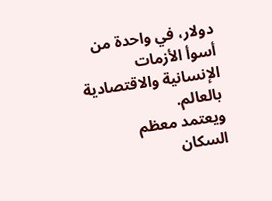دولار، في واحدة من أسوأ الأزمات الإنسانية والاقتصادية بالعالم.
ويعتمد معظم السكان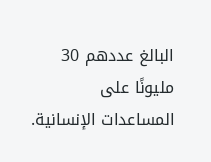البالغ عددهم 30 مليونًا على المساعدات الإنسانية.